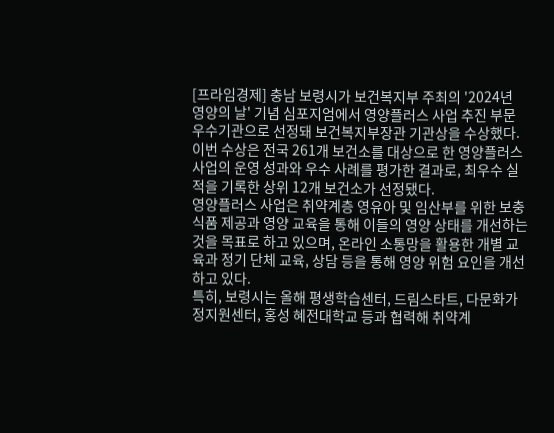[프라임경제] 충남 보령시가 보건복지부 주최의 '2024년 영양의 날' 기념 심포지엄에서 영양플러스 사업 추진 부문 우수기관으로 선정돼 보건복지부장관 기관상을 수상했다.
이번 수상은 전국 261개 보건소를 대상으로 한 영양플러스 사업의 운영 성과와 우수 사례를 평가한 결과로, 최우수 실적을 기록한 상위 12개 보건소가 선정됐다.
영양플러스 사업은 취약계층 영유아 및 임산부를 위한 보충식품 제공과 영양 교육을 통해 이들의 영양 상태를 개선하는 것을 목표로 하고 있으며, 온라인 소통망을 활용한 개별 교육과 정기 단체 교육, 상담 등을 통해 영양 위험 요인을 개선하고 있다.
특히, 보령시는 올해 평생학습센터, 드림스타트, 다문화가정지원센터, 홍성 혜전대학교 등과 협력해 취약계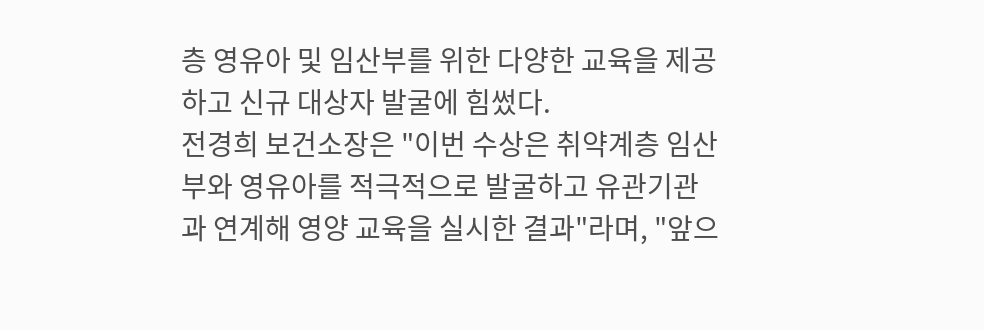층 영유아 및 임산부를 위한 다양한 교육을 제공하고 신규 대상자 발굴에 힘썼다.
전경희 보건소장은 "이번 수상은 취약계층 임산부와 영유아를 적극적으로 발굴하고 유관기관과 연계해 영양 교육을 실시한 결과"라며, "앞으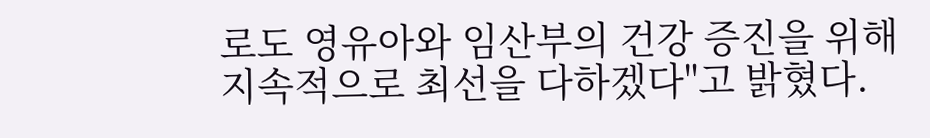로도 영유아와 임산부의 건강 증진을 위해 지속적으로 최선을 다하겠다"고 밝혔다.